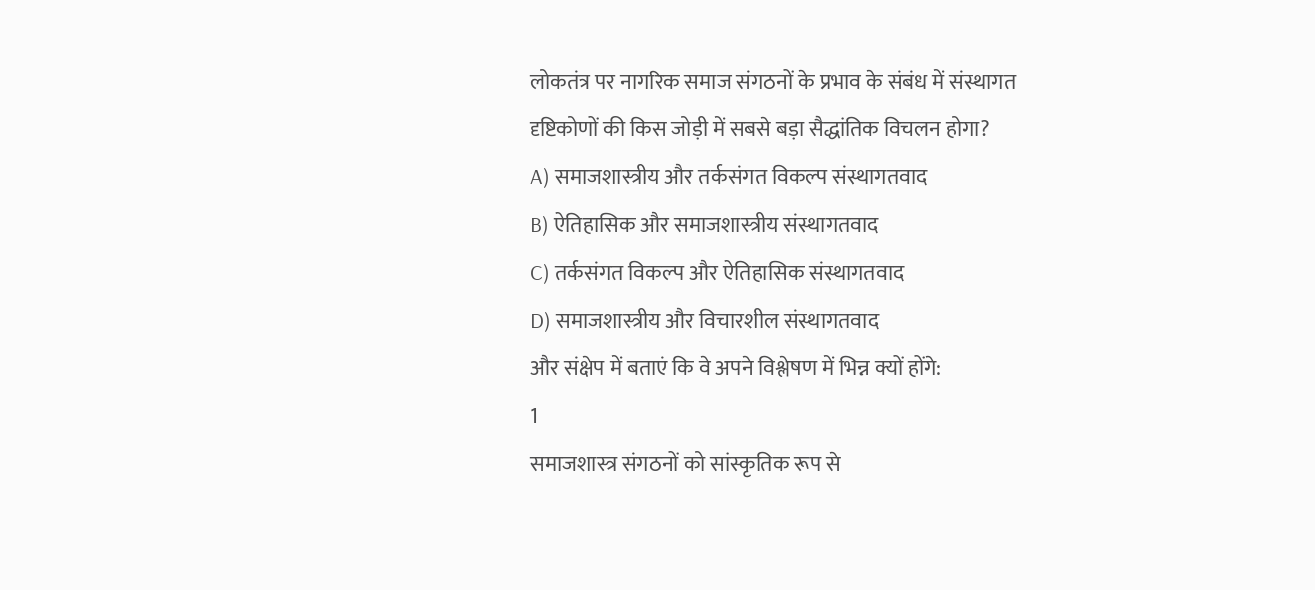लोकतंत्र पर नागरिक समाज संगठनों के प्रभाव के संबंध में संस्थागत दृष्टिकोणों की किस जोड़ी में सबसे बड़ा सैद्धांतिक विचलन होगा?
A) समाजशास्त्रीय और तर्कसंगत विकल्प संस्थागतवाद
B) ऐतिहासिक और समाजशास्त्रीय संस्थागतवाद
C) तर्कसंगत विकल्प और ऐतिहासिक संस्थागतवाद
D) समाजशास्त्रीय और विचारशील संस्थागतवाद
और संक्षेप में बताएं कि वे अपने विश्लेषण में भिन्न क्यों होंगे:
1
समाजशास्त्र संगठनों को सांस्कृतिक रूप से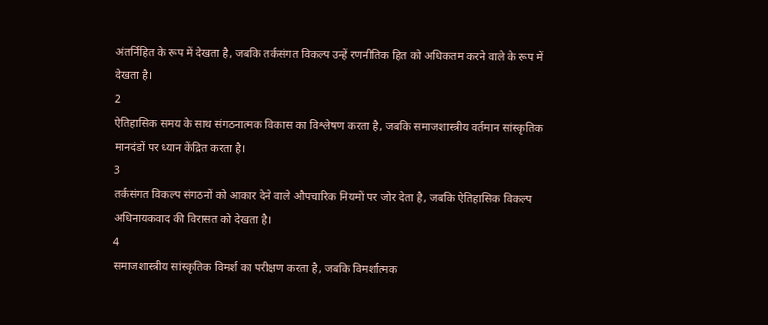अंतर्निहित के रूप में देखता है, जबकि तर्कसंगत विकल्प उन्हें रणनीतिक हित को अधिकतम करने वाले के रूप में देखता है।
2
ऐतिहासिक समय के साथ संगठनात्मक विकास का विश्लेषण करता है, जबकि समाजशास्त्रीय वर्तमान सांस्कृतिक मानदंडों पर ध्यान केंद्रित करता है।
3
तर्कसंगत विकल्प संगठनों को आकार देने वाले औपचारिक नियमों पर जोर देता है, जबकि ऐतिहासिक विकल्प अधिनायकवाद की विरासत को देखता है।
4
समाजशास्त्रीय सांस्कृतिक विमर्श का परीक्षण करता है, जबकि विमर्शात्मक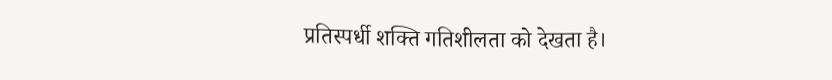प्रतिस्पर्धी शक्ति गतिशीलता को देखता है।